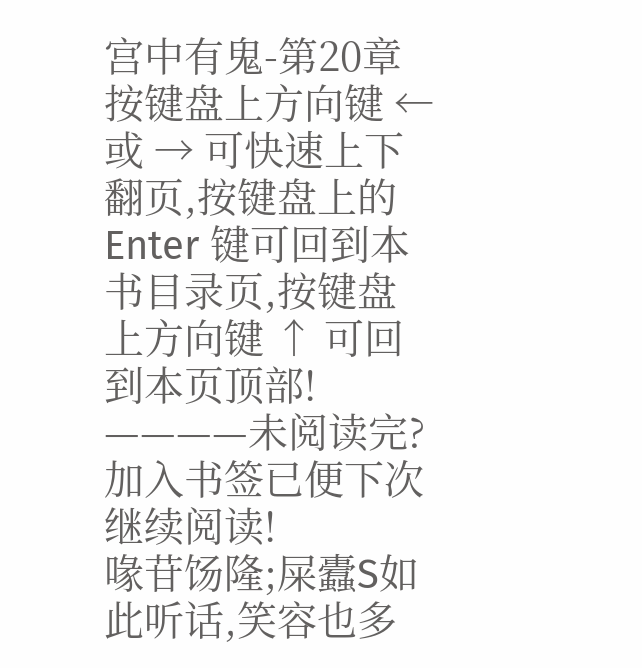宫中有鬼-第20章
按键盘上方向键 ← 或 → 可快速上下翻页,按键盘上的 Enter 键可回到本书目录页,按键盘上方向键 ↑ 可回到本页顶部!
————未阅读完?加入书签已便下次继续阅读!
喙苷饧隆;屎蠹S如此听话,笑容也多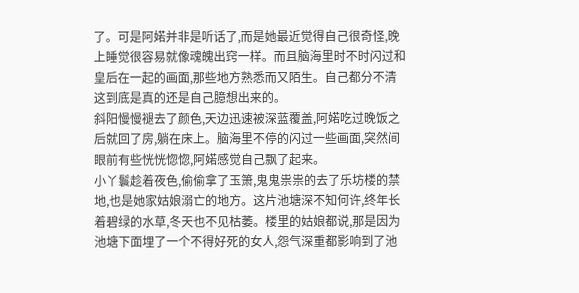了。可是阿婼并非是听话了,而是她最近觉得自己很奇怪,晚上睡觉很容易就像魂魄出窍一样。而且脑海里时不时闪过和皇后在一起的画面,那些地方熟悉而又陌生。自己都分不清这到底是真的还是自己臆想出来的。
斜阳慢慢褪去了颜色,天边迅速被深蓝覆盖,阿婼吃过晚饭之后就回了房,躺在床上。脑海里不停的闪过一些画面,突然间眼前有些恍恍惚惚,阿婼感觉自己飘了起来。
小丫鬟趁着夜色,偷偷拿了玉箫,鬼鬼祟祟的去了乐坊楼的禁地,也是她家姑娘溺亡的地方。这片池塘深不知何许,终年长着碧绿的水草,冬天也不见枯萎。楼里的姑娘都说,那是因为池塘下面埋了一个不得好死的女人,怨气深重都影响到了池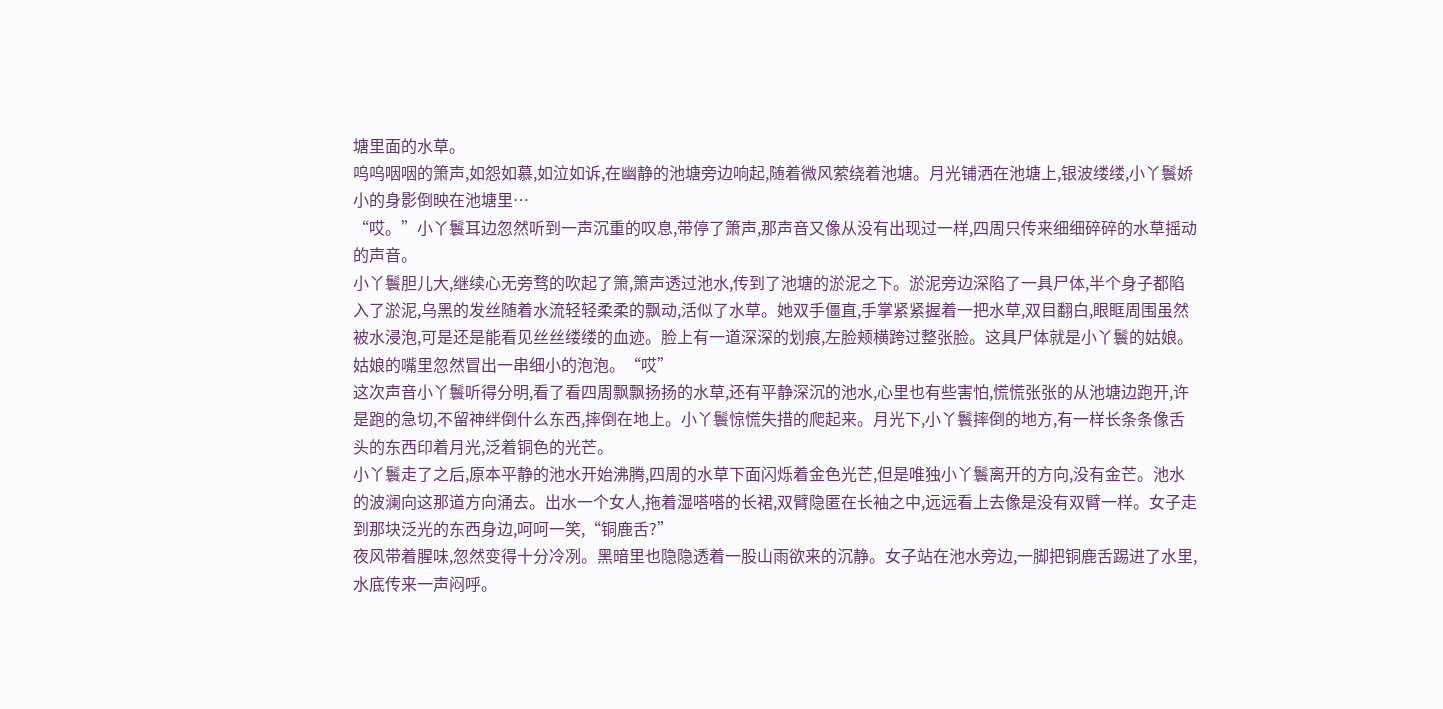塘里面的水草。
呜呜咽咽的箫声,如怨如慕,如泣如诉,在幽静的池塘旁边响起,随着微风萦绕着池塘。月光铺洒在池塘上,银波缕缕,小丫鬟娇小的身影倒映在池塘里…
“哎。”小丫鬟耳边忽然听到一声沉重的叹息,带停了箫声,那声音又像从没有出现过一样,四周只传来细细碎碎的水草摇动的声音。
小丫鬟胆儿大,继续心无旁骛的吹起了箫,箫声透过池水,传到了池塘的淤泥之下。淤泥旁边深陷了一具尸体,半个身子都陷入了淤泥,乌黑的发丝随着水流轻轻柔柔的飘动,活似了水草。她双手僵直,手掌紧紧握着一把水草,双目翻白,眼眶周围虽然被水浸泡,可是还是能看见丝丝缕缕的血迹。脸上有一道深深的划痕,左脸颊横跨过整张脸。这具尸体就是小丫鬟的姑娘。
姑娘的嘴里忽然冒出一串细小的泡泡。“哎”
这次声音小丫鬟听得分明,看了看四周飘飘扬扬的水草,还有平静深沉的池水,心里也有些害怕,慌慌张张的从池塘边跑开,许是跑的急切,不留神绊倒什么东西,摔倒在地上。小丫鬟惊慌失措的爬起来。月光下,小丫鬟摔倒的地方,有一样长条条像舌头的东西印着月光,泛着铜色的光芒。
小丫鬟走了之后,原本平静的池水开始沸腾,四周的水草下面闪烁着金色光芒,但是唯独小丫鬟离开的方向,没有金芒。池水的波澜向这那道方向涌去。出水一个女人,拖着湿嗒嗒的长裙,双臂隐匿在长袖之中,远远看上去像是没有双臂一样。女子走到那块泛光的东西身边,呵呵一笑,“铜鹿舌?”
夜风带着腥味,忽然变得十分冷冽。黑暗里也隐隐透着一股山雨欲来的沉静。女子站在池水旁边,一脚把铜鹿舌踢进了水里,水底传来一声闷呼。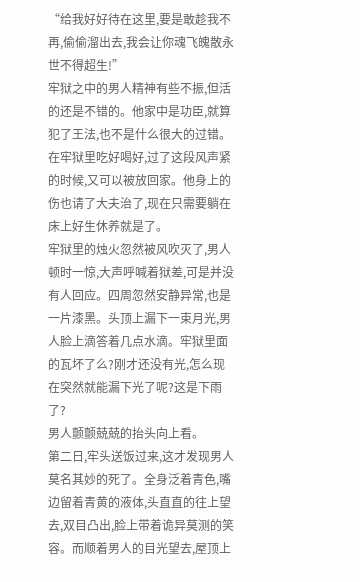“给我好好待在这里,要是敢趁我不再,偷偷溜出去,我会让你魂飞魄散永世不得超生!”
牢狱之中的男人精神有些不振,但活的还是不错的。他家中是功臣,就算犯了王法,也不是什么很大的过错。在牢狱里吃好喝好,过了这段风声紧的时候,又可以被放回家。他身上的伤也请了大夫治了,现在只需要躺在床上好生休养就是了。
牢狱里的烛火忽然被风吹灭了,男人顿时一惊,大声呼喊着狱差,可是并没有人回应。四周忽然安静异常,也是一片漆黑。头顶上漏下一束月光,男人脸上滴答着几点水滴。牢狱里面的瓦坏了么?刚才还没有光,怎么现在突然就能漏下光了呢?这是下雨了?
男人颤颤兢兢的抬头向上看。
第二日,牢头送饭过来,这才发现男人莫名其妙的死了。全身泛着青色,嘴边留着青黄的液体,头直直的往上望去,双目凸出,脸上带着诡异莫测的笑容。而顺着男人的目光望去,屋顶上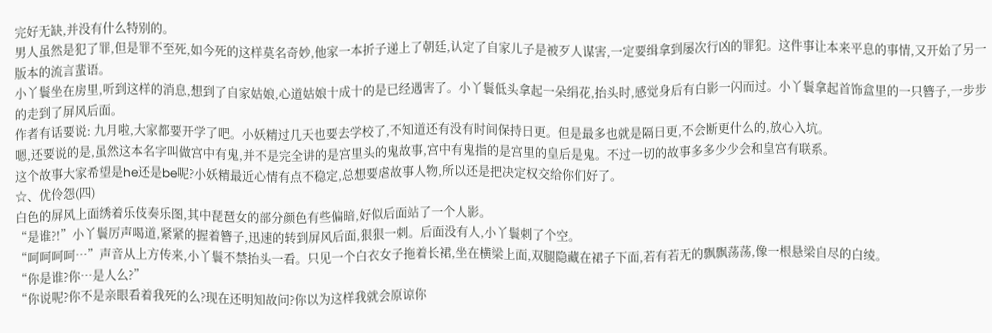完好无缺,并没有什么特别的。
男人虽然是犯了罪,但是罪不至死,如今死的这样莫名奇妙,他家一本折子递上了朝廷,认定了自家儿子是被歹人谋害,一定要缉拿到屡次行凶的罪犯。这件事让本来平息的事情,又开始了另一版本的流言蜚语。
小丫鬟坐在房里,听到这样的消息,想到了自家姑娘,心道姑娘十成十的是已经遇害了。小丫鬟低头拿起一朵绢花,抬头时,感觉身后有白影一闪而过。小丫鬟拿起首饰盒里的一只簪子,一步步的走到了屏风后面。
作者有话要说: 九月啦,大家都要开学了吧。小妖精过几天也要去学校了,不知道还有没有时间保持日更。但是最多也就是隔日更,不会断更什么的,放心入坑。
嗯,还要说的是,虽然这本名字叫做宫中有鬼,并不是完全讲的是宫里头的鬼故事,宫中有鬼指的是宫里的皇后是鬼。不过一切的故事多多少少会和皇宫有联系。
这个故事大家希望是he还是be呢?小妖精最近心情有点不稳定,总想要虐故事人物,所以还是把决定权交给你们好了。
☆、优伶怨(四)
白色的屏风上面绣着乐伎奏乐图,其中琵琶女的部分颜色有些偏暗,好似后面站了一个人影。
“是谁?!”小丫鬟厉声喝道,紧紧的握着簪子,迅速的转到屏风后面,狠狠一刺。后面没有人,小丫鬟刺了个空。
“呵呵呵呵…”声音从上方传来,小丫鬟不禁抬头一看。只见一个白衣女子拖着长裙,坐在横梁上面,双腿隐藏在裙子下面,若有若无的飘飘荡荡,像一根悬梁自尽的白绫。
“你是谁?你…是人么?”
“你说呢?你不是亲眼看着我死的么?现在还明知故问?你以为这样我就会原谅你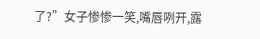了?”女子惨惨一笑,嘴唇咧开,露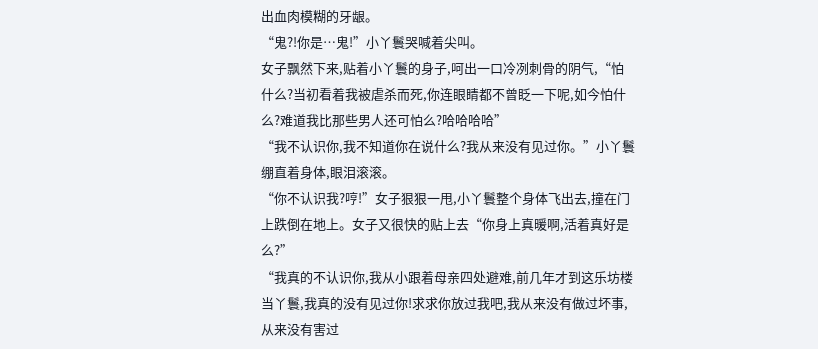出血肉模糊的牙龈。
“鬼?!你是…鬼!”小丫鬟哭喊着尖叫。
女子飘然下来,贴着小丫鬟的身子,呵出一口冷冽刺骨的阴气,“怕什么?当初看着我被虐杀而死,你连眼睛都不曾眨一下呢,如今怕什么?难道我比那些男人还可怕么?哈哈哈哈”
“我不认识你,我不知道你在说什么?我从来没有见过你。”小丫鬟绷直着身体,眼泪滚滚。
“你不认识我?哼!”女子狠狠一甩,小丫鬟整个身体飞出去,撞在门上跌倒在地上。女子又很快的贴上去“你身上真暖啊,活着真好是么?”
“我真的不认识你,我从小跟着母亲四处避难,前几年才到这乐坊楼当丫鬟,我真的没有见过你!求求你放过我吧,我从来没有做过坏事,从来没有害过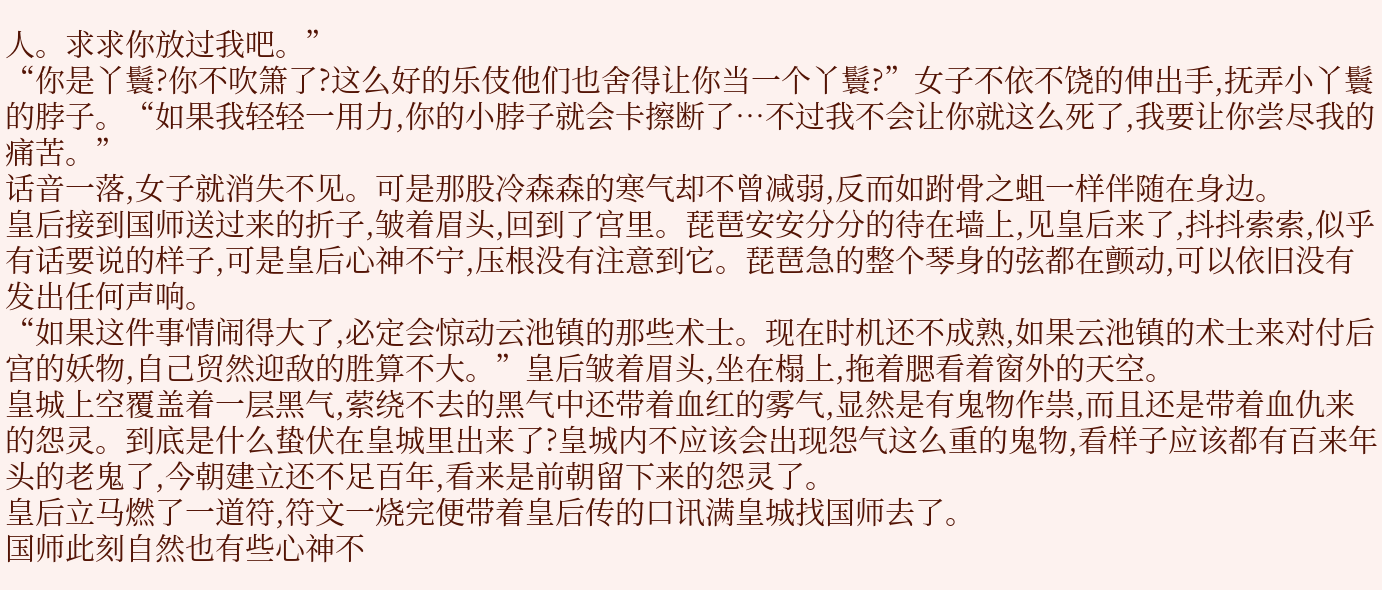人。求求你放过我吧。”
“你是丫鬟?你不吹箫了?这么好的乐伎他们也舍得让你当一个丫鬟?”女子不依不饶的伸出手,抚弄小丫鬟的脖子。“如果我轻轻一用力,你的小脖子就会卡擦断了…不过我不会让你就这么死了,我要让你尝尽我的痛苦。”
话音一落,女子就消失不见。可是那股冷森森的寒气却不曾减弱,反而如跗骨之蛆一样伴随在身边。
皇后接到国师送过来的折子,皱着眉头,回到了宫里。琵琶安安分分的待在墙上,见皇后来了,抖抖索索,似乎有话要说的样子,可是皇后心神不宁,压根没有注意到它。琵琶急的整个琴身的弦都在颤动,可以依旧没有发出任何声响。
“如果这件事情闹得大了,必定会惊动云池镇的那些术士。现在时机还不成熟,如果云池镇的术士来对付后宫的妖物,自己贸然迎敌的胜算不大。”皇后皱着眉头,坐在榻上,拖着腮看着窗外的天空。
皇城上空覆盖着一层黑气,萦绕不去的黑气中还带着血红的雾气,显然是有鬼物作祟,而且还是带着血仇来的怨灵。到底是什么蛰伏在皇城里出来了?皇城内不应该会出现怨气这么重的鬼物,看样子应该都有百来年头的老鬼了,今朝建立还不足百年,看来是前朝留下来的怨灵了。
皇后立马燃了一道符,符文一烧完便带着皇后传的口讯满皇城找国师去了。
国师此刻自然也有些心神不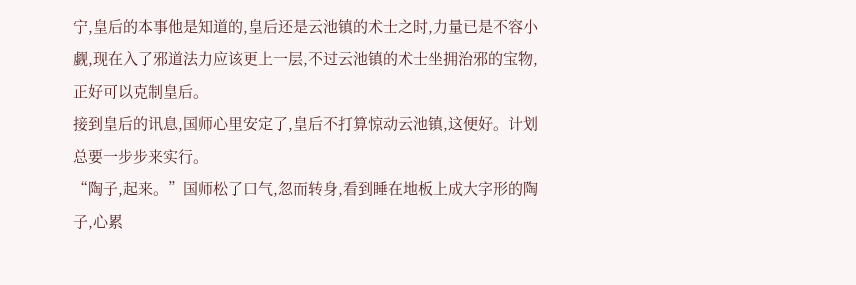宁,皇后的本事他是知道的,皇后还是云池镇的术士之时,力量已是不容小觑,现在入了邪道法力应该更上一层,不过云池镇的术士坐拥治邪的宝物,正好可以克制皇后。
接到皇后的讯息,国师心里安定了,皇后不打算惊动云池镇,这便好。计划总要一步步来实行。
“陶子,起来。”国师松了口气,忽而转身,看到睡在地板上成大字形的陶子,心累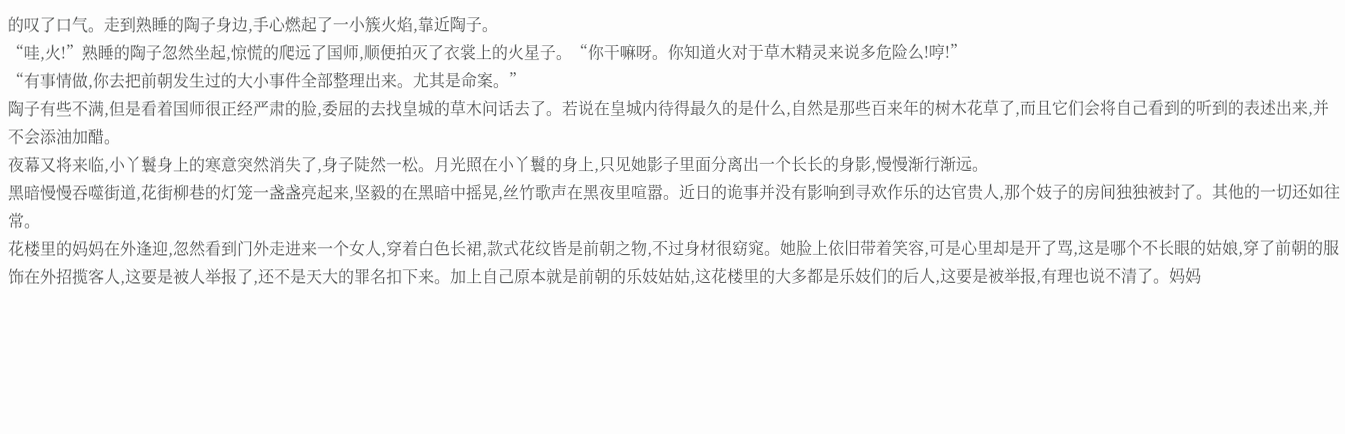的叹了口气。走到熟睡的陶子身边,手心燃起了一小簇火焰,靠近陶子。
“哇,火!”熟睡的陶子忽然坐起,惊慌的爬远了国师,顺便拍灭了衣裳上的火星子。“你干嘛呀。你知道火对于草木精灵来说多危险么!哼!”
“有事情做,你去把前朝发生过的大小事件全部整理出来。尤其是命案。”
陶子有些不满,但是看着国师很正经严肃的脸,委屈的去找皇城的草木问话去了。若说在皇城内待得最久的是什么,自然是那些百来年的树木花草了,而且它们会将自己看到的听到的表述出来,并不会添油加醋。
夜幕又将来临,小丫鬟身上的寒意突然消失了,身子陡然一松。月光照在小丫鬟的身上,只见她影子里面分离出一个长长的身影,慢慢渐行渐远。
黑暗慢慢吞噬街道,花街柳巷的灯笼一盏盏亮起来,坚毅的在黑暗中摇晃,丝竹歌声在黑夜里喧嚣。近日的诡事并没有影响到寻欢作乐的达官贵人,那个妓子的房间独独被封了。其他的一切还如往常。
花楼里的妈妈在外逢迎,忽然看到门外走进来一个女人,穿着白色长裙,款式花纹皆是前朝之物,不过身材很窈窕。她脸上依旧带着笑容,可是心里却是开了骂,这是哪个不长眼的姑娘,穿了前朝的服饰在外招揽客人,这要是被人举报了,还不是天大的罪名扣下来。加上自己原本就是前朝的乐妓姑姑,这花楼里的大多都是乐妓们的后人,这要是被举报,有理也说不清了。妈妈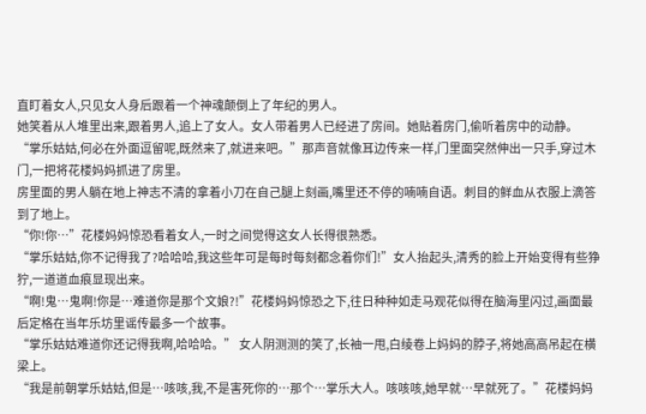直盯着女人,只见女人身后跟着一个神魂颠倒上了年纪的男人。
她笑着从人堆里出来,跟着男人,追上了女人。女人带着男人已经进了房间。她贴着房门,偷听着房中的动静。
“掌乐姑姑,何必在外面逗留呢,既然来了,就进来吧。”那声音就像耳边传来一样,门里面突然伸出一只手,穿过木门,一把将花楼妈妈抓进了房里。
房里面的男人躺在地上神志不清的拿着小刀在自己腿上刻画,嘴里还不停的喃喃自语。刺目的鲜血从衣服上滴答到了地上。
“你!你…”花楼妈妈惊恐看着女人,一时之间觉得这女人长得很熟悉。
“掌乐姑姑,你不记得我了?哈哈哈,我这些年可是每时每刻都念着你们!”女人抬起头,清秀的脸上开始变得有些狰狞,一道道血痕显现出来。
“啊!鬼…鬼啊!你是…难道你是那个文娘?!”花楼妈妈惊恐之下,往日种种如走马观花似得在脑海里闪过,画面最后定格在当年乐坊里谣传最多一个故事。
“掌乐姑姑难道你还记得我啊,哈哈哈。” 女人阴测测的笑了,长袖一甩,白绫卷上妈妈的脖子,将她高高吊起在横梁上。
“我是前朝掌乐姑姑,但是…咳咳,我,不是害死你的…那个…掌乐大人。咳咳咳,她早就…早就死了。”花楼妈妈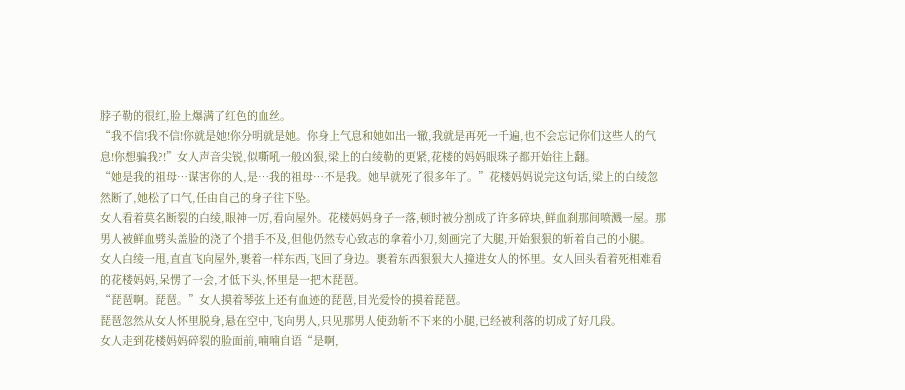脖子勒的很红,脸上爆满了红色的血丝。
“我不信!我不信!你就是她!你分明就是她。你身上气息和她如出一辙,我就是再死一千遍,也不会忘记你们这些人的气息!你想骗我?!”女人声音尖锐,似嘶吼一般凶狠,梁上的白绫勒的更紧,花楼的妈妈眼珠子都开始往上翻。
“她是我的祖母…谋害你的人,是…我的祖母…不是我。她早就死了很多年了。”花楼妈妈说完这句话,梁上的白绫忽然断了,她松了口气,任由自己的身子往下坠。
女人看着莫名断裂的白绫,眼神一厉,看向屋外。花楼妈妈身子一落,顿时被分割成了许多碎块,鲜血刹那间喷溅一屋。那男人被鲜血劈头盖脸的浇了个措手不及,但他仍然专心致志的拿着小刀,刻画完了大腿,开始狠狠的斩着自己的小腿。
女人白绫一甩,直直飞向屋外,裹着一样东西,飞回了身边。裹着东西狠狠大人撞进女人的怀里。女人回头看着死相难看的花楼妈妈,呆愣了一会,才低下头,怀里是一把木琵琶。
“琵琶啊。琵琶。”女人摸着琴弦上还有血迹的琵琶,目光爱怜的摸着琵琶。
琵琶忽然从女人怀里脱身,悬在空中,飞向男人,只见那男人使劲斩不下来的小腿,已经被利落的切成了好几段。
女人走到花楼妈妈碎裂的脸面前,喃喃自语“是啊,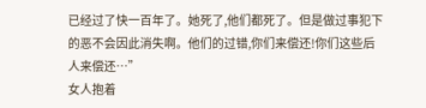已经过了快一百年了。她死了,他们都死了。但是做过事犯下的恶不会因此消失啊。他们的过错,你们来偿还!你们这些后人来偿还…”
女人抱着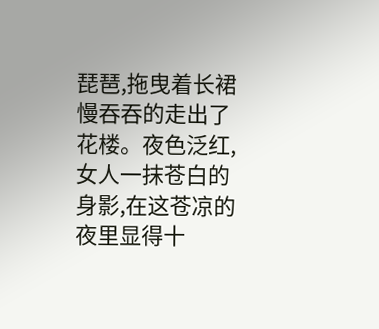琵琶,拖曳着长裙慢吞吞的走出了花楼。夜色泛红,女人一抹苍白的身影,在这苍凉的夜里显得十